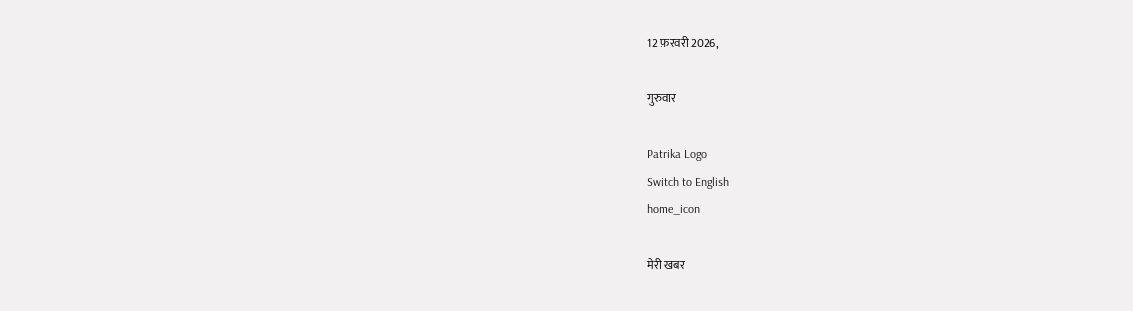12 फ़रवरी 2026,

गुरुवार

Patrika Logo
Switch to English
home_icon

मेरी खबर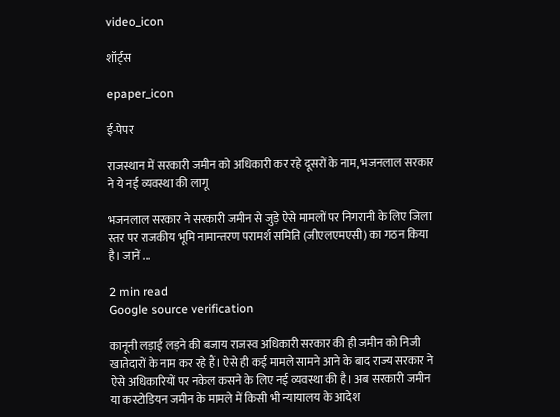video_icon

शॉर्ट्स

epaper_icon

ई-पेपर

राजस्थान में सरकारी जमीन को अधिकारी कर रहे दूसरों के नाम, भजनलाल सरकार ने ये नई व्यवस्था की लागू

भजनलाल सरकार ने सरकारी जमीन से जुड़े ऐसे मामलों पर निगरानी के लिए जिला स्तर पर राजकीय भूमि नामान्तरण परामर्श समिति (जीएलएमएसी) का गठन किया है। जानें ...

2 min read
Google source verification

कानूनी लड़ाई लड़ने की बजाय राजस्व अधिकारी सरकार की ही जमीन को निजी खातेदारों के नाम कर रहे हैं। ऐसे ही कई मामले सामने आने के बाद राज्य सरकार ने ऐसे अधिकारियों पर नकेल कसने के लिए नई व्यवस्था की है। अब सरकारी जमीन या कस्टोडियन जमीन के मामले में किसी भी न्यायालय के आदेश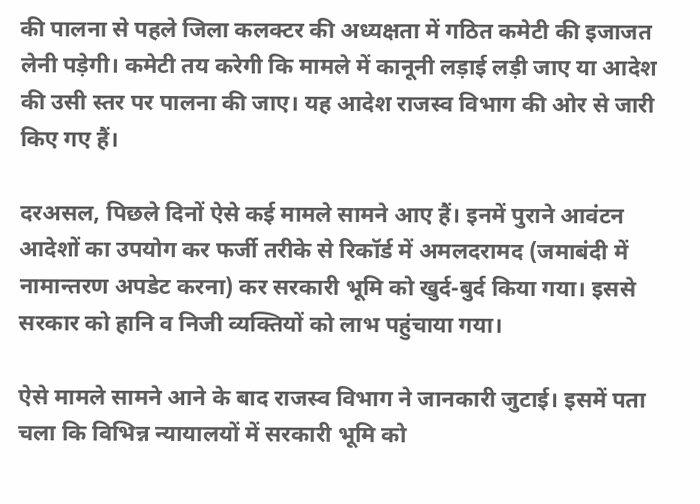की पालना से पहले जिला कलक्टर की अध्यक्षता में गठित कमेटी की इजाजत लेनी पड़ेगी। कमेटी तय करेगी कि मामले में कानूनी लड़ाई लड़ी जाए या आदेश की उसी स्तर पर पालना की जाए। यह आदेश राजस्व विभाग की ओर से जारी किए गए हैं।

दरअसल, पिछले दिनों ऐसे कई मामले सामने आए हैं। इनमें पुराने आवंटन आदेशों का उपयोग कर फर्जी तरीके से रिकॉर्ड में अमलदरामद (जमाबंदी में नामान्तरण अपडेट करना) कर सरकारी भूमि को खुर्द-बुर्द किया गया। इससे सरकार को हानि व निजी व्यक्तियों को लाभ पहुंचाया गया।

ऐसे मामले सामने आने के बाद राजस्व विभाग ने जानकारी जुटाई। इसमें पता चला कि विभिन्न न्यायालयों में सरकारी भूमि को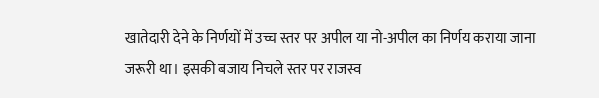खातेदारी देने के निर्णयों में उच्च स्तर पर अपील या नो-अपील का निर्णय कराया जाना जरूरी था। इसकी बजाय निचले स्तर पर राजस्व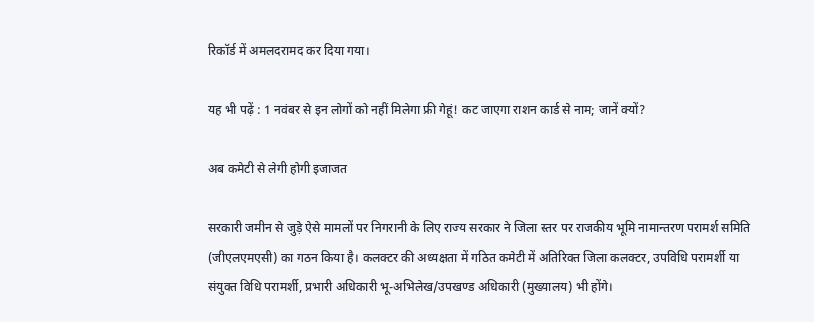रिकॉर्ड में अमलदरामद कर दिया गया।

यह भी पढ़ें : 1 नवंबर से इन लोगों को नहीं मिलेगा फ्री गेहूं! कट जाएगा राशन कार्ड से नाम; जानें क्यों?

अब कमेटी से लेगी होगी इजाजत

सरकारी जमीन से जुड़े ऐसे मामलों पर निगरानी के लिए राज्य सरकार ने जिला स्तर पर राजकीय भूमि नामान्तरण परामर्श समिति (जीएलएमएसी) का गठन किया है। कलक्टर की अध्यक्षता में गठित कमेटी में अतिरिक्त जिला कलक्टर, उपविधि परामर्शी या संयुक्त विधि परामर्शी, प्रभारी अधिकारी भू-अभिलेख/उपखण्ड अधिकारी (मुख्यालय) भी होंगे।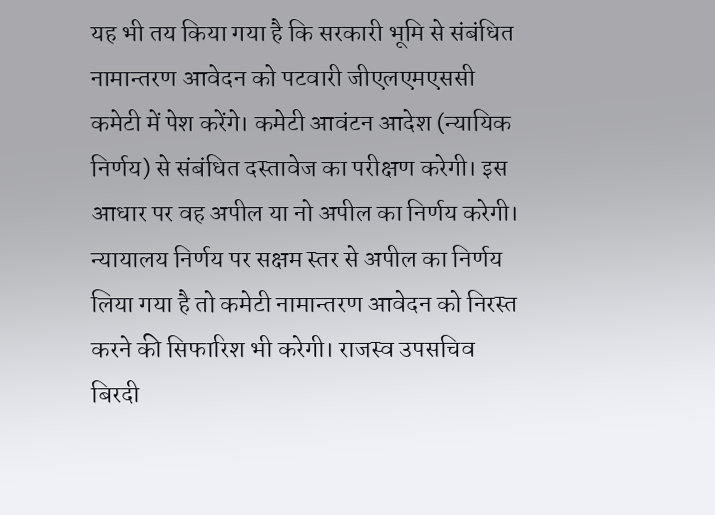यह भी तय किया गया है कि सरकारी भूमि से संबंधित नामान्तरण आवेदन को पटवारी जीएलएमएससी कमेटी में पेश करेंगे। कमेटी आवंटन आदेश (न्यायिक निर्णय) से संबंधित दस्तावेज का परीक्षण करेगी। इस आधार पर वह अपील या नो अपील का निर्णय करेगी। न्यायालय निर्णय पर सक्षम स्तर से अपील का निर्णय लिया गया है तो कमेटी नामान्तरण आवेदन को निरस्त करने की सिफारिश भी करेगी। राजस्व उपसचिव बिरदी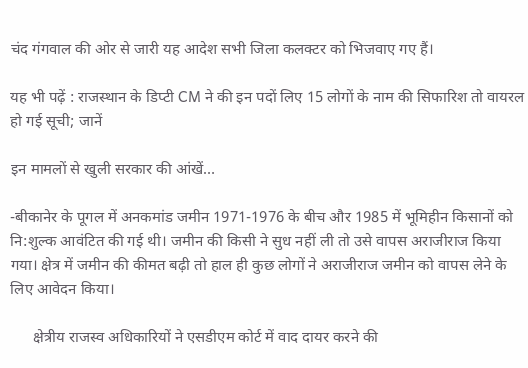चंद गंगवाल की ओर से जारी यह आदेश सभी जिला कलक्टर को भिजवाए गए हैं।

यह भी पढ़ें : राजस्थान के डिप्टी CM ने की इन पदों लिए 15 लोगों के नाम की सिफारिश तो वायरल हो गई सूची; जानें

इन मामलों से खुली सरकार की आंखें…

-बीकानेर के पूगल में अनकमांड जमीन 1971-1976 के बीच और 1985 में भूमिहीन किसानों को नि:शुल्क आवंटित की गई थी। जमीन की किसी ने सुध नहीं ली तो उसे वापस अराजीराज किया गया। क्षेत्र में जमीन की कीमत बढ़ी तो हाल ही कुछ लोगों ने अराजीराज जमीन को वापस लेने के लिए आवेदन किया।

      क्षेत्रीय राजस्व अधिकारियों ने एसडीएम कोर्ट में वाद दायर करने की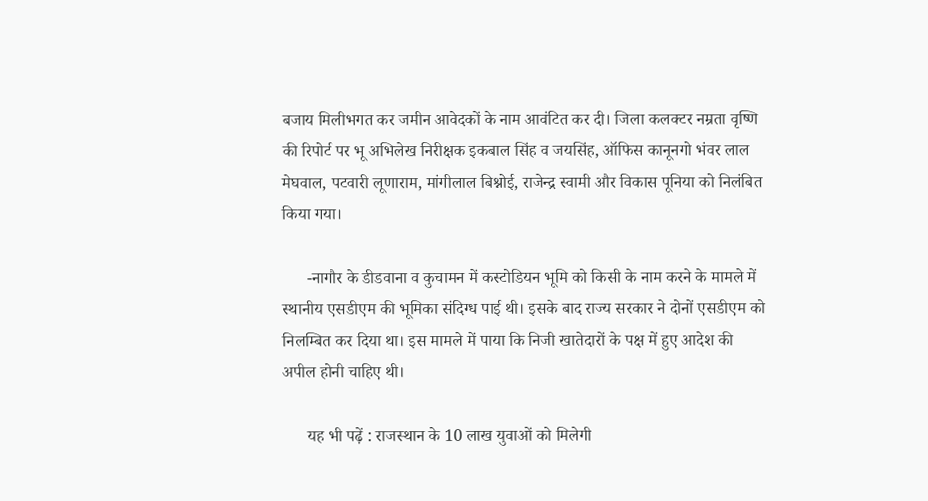बजाय मिलीभगत कर जमीन आवेदकों के नाम आवंटित कर दी। जिला कलक्टर नम्रता वृष्णि की रिपोर्ट पर भू अभिलेख निरीक्षक इकबाल सिंह व जयसिंह, ऑफिस कानूनगो भंवर लाल मेघवाल, पटवारी लूणाराम, मांगीलाल बिश्नोई, राजेन्द्र स्वामी और विकास पूनिया को निलंबित किया गया।

      -नागौर के डीडवाना व कुचामन में कस्टोडियन भूमि को किसी के नाम करने के मामले में स्थानीय एसडीएम की भूमिका संदिग्ध पाई थी। इसके बाद राज्य सरकार ने दोनों एसडीएम को निलम्बित कर दिया था। इस मामले में पाया कि निजी खातेदारों के पक्ष में हुए आदेश की अपील होनी चाहिए थी।

      यह भी पढ़ें : राजस्थान के 10 लाख युवाओं को मिलेगी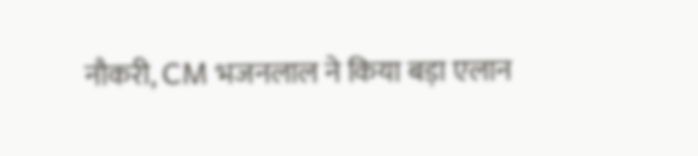नौकरी, CM भजनलाल ने किया बड़ा एलान